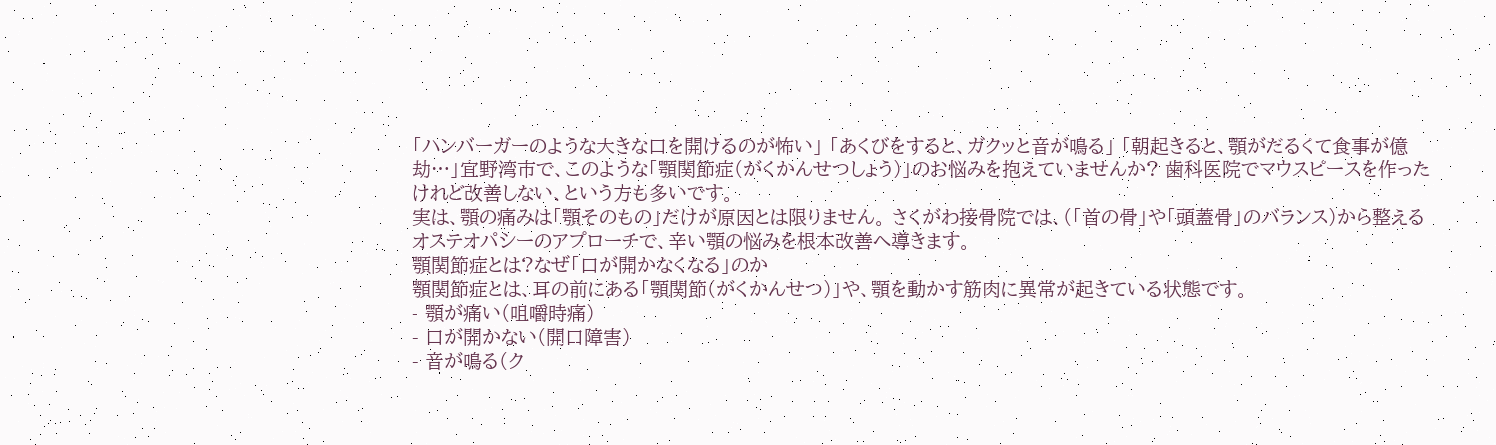「ハンバーガーのような大きな口を開けるのが怖い」 「あくびをすると、ガクッと音が鳴る」 「朝起きると、顎がだるくて食事が億劫…」宜野湾市で、このような「顎関節症(がくかんせつしょう)」のお悩みを抱えていませんか? 歯科医院でマウスピースを作ったけれど改善しない、という方も多いです。
実は、顎の痛みは「顎そのもの」だけが原因とは限りません。 さくがわ接骨院では、(「首の骨」や「頭蓋骨」のバランス)から整えるオステオパシーのアプローチで、辛い顎の悩みを根本改善へ導きます。
顎関節症とは?なぜ「口が開かなくなる」のか
顎関節症とは、耳の前にある「顎関節(がくかんせつ)」や、顎を動かす筋肉に異常が起きている状態です。
- 顎が痛い(咀嚼時痛)
- 口が開かない(開口障害)
- 音が鳴る(ク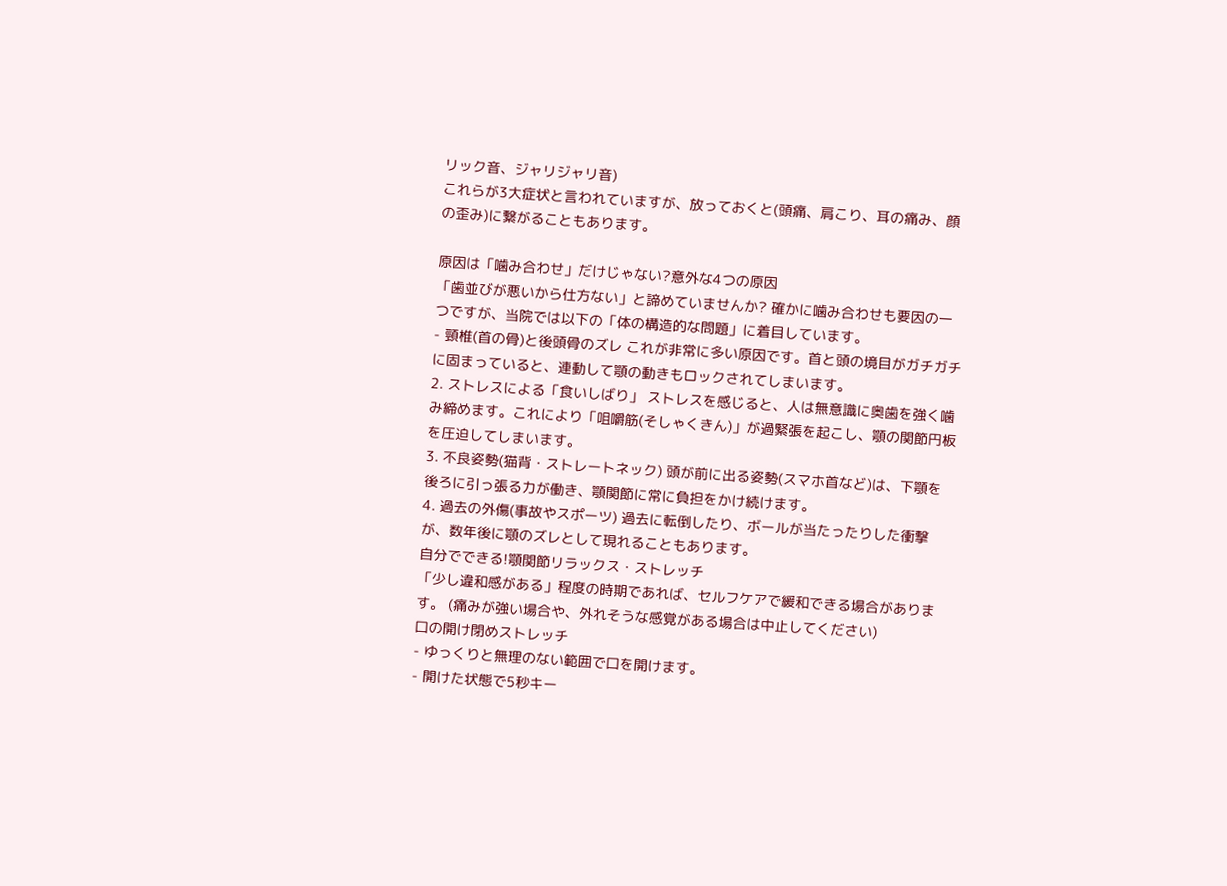リック音、ジャリジャリ音)
これらが3大症状と言われていますが、放っておくと(頭痛、肩こり、耳の痛み、顔の歪み)に繋がることもあります。

原因は「噛み合わせ」だけじゃない?意外な4つの原因
「歯並びが悪いから仕方ない」と諦めていませんか? 確かに噛み合わせも要因の一つですが、当院では以下の「体の構造的な問題」に着目しています。
- 頸椎(首の骨)と後頭骨のズレ これが非常に多い原因です。首と頭の境目がガチガチに固まっていると、連動して顎の動きもロックされてしまいます。
2. ストレスによる「食いしばり」 ストレスを感じると、人は無意識に奥歯を強く噛み締めます。これにより「咀嚼筋(そしゃくきん)」が過緊張を起こし、顎の関節円板を圧迫してしまいます。
3. 不良姿勢(猫背・ストレートネック) 頭が前に出る姿勢(スマホ首など)は、下顎を後ろに引っ張る力が働き、顎関節に常に負担をかけ続けます。
4. 過去の外傷(事故やスポーツ) 過去に転倒したり、ボールが当たったりした衝撃が、数年後に顎のズレとして現れることもあります。
自分でできる!顎関節リラックス・ストレッチ
「少し違和感がある」程度の時期であれば、セルフケアで緩和できる場合があります。 (痛みが強い場合や、外れそうな感覚がある場合は中止してください)
口の開け閉めストレッチ
- ゆっくりと無理のない範囲で口を開けます。
- 開けた状態で5秒キー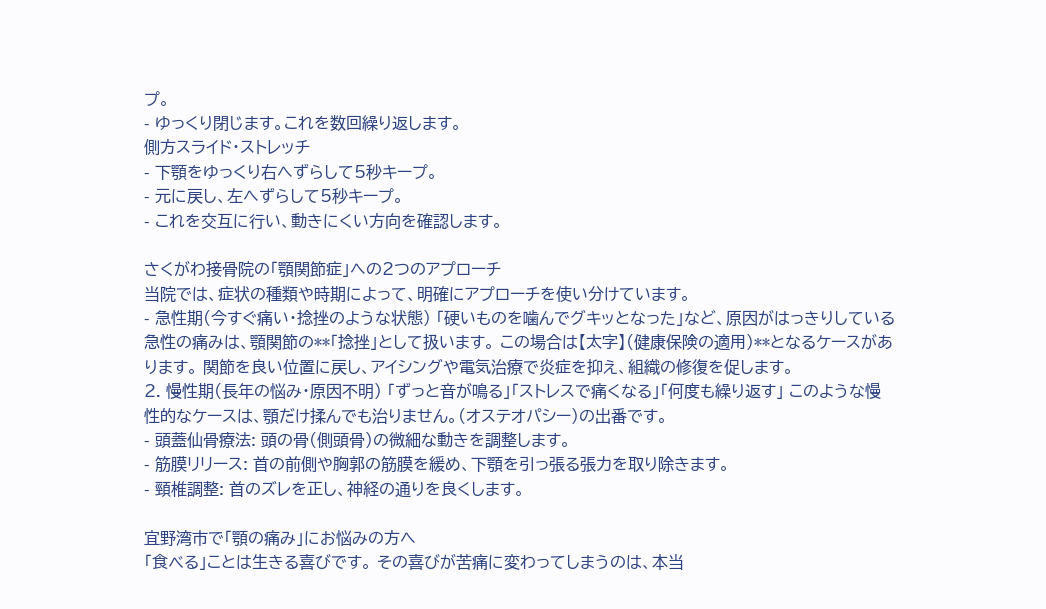プ。
- ゆっくり閉じます。これを数回繰り返します。
側方スライド・ストレッチ
- 下顎をゆっくり右へずらして5秒キープ。
- 元に戻し、左へずらして5秒キープ。
- これを交互に行い、動きにくい方向を確認します。

さくがわ接骨院の「顎関節症」への2つのアプローチ
当院では、症状の種類や時期によって、明確にアプローチを使い分けています。
- 急性期(今すぐ痛い・捻挫のような状態) 「硬いものを噛んでグキッとなった」など、原因がはっきりしている急性の痛みは、顎関節の**「捻挫」として扱います。 この場合は【太字】(健康保険の適用)**となるケースがあります。 関節を良い位置に戻し、アイシングや電気治療で炎症を抑え、組織の修復を促します。
2. 慢性期(長年の悩み・原因不明) 「ずっと音が鳴る」「ストレスで痛くなる」「何度も繰り返す」 このような慢性的なケースは、顎だけ揉んでも治りません。(オステオパシー)の出番です。
- 頭蓋仙骨療法: 頭の骨(側頭骨)の微細な動きを調整します。
- 筋膜リリース: 首の前側や胸郭の筋膜を緩め、下顎を引っ張る張力を取り除きます。
- 頸椎調整: 首のズレを正し、神経の通りを良くします。

宜野湾市で「顎の痛み」にお悩みの方へ
「食べる」ことは生きる喜びです。 その喜びが苦痛に変わってしまうのは、本当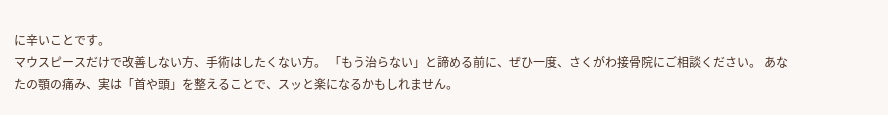に辛いことです。
マウスピースだけで改善しない方、手術はしたくない方。 「もう治らない」と諦める前に、ぜひ一度、さくがわ接骨院にご相談ください。 あなたの顎の痛み、実は「首や頭」を整えることで、スッと楽になるかもしれません。